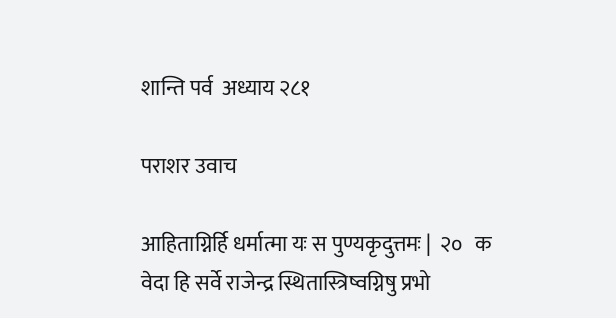शान्ति पर्व  अध्याय २८१

पराशर उवाच

आहिताग्निर्हि धर्मात्मा यः स पुण्यकृदुत्तमः |  २०   क
वेदा हि सर्वे राजेन्द्र स्थितास्त्रिष्वग्निषु प्रभो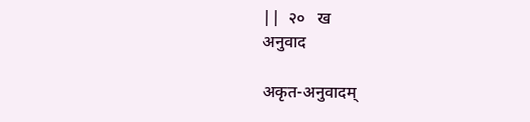||  २०   ख
अनुवाद

अकृत-अनुवादम्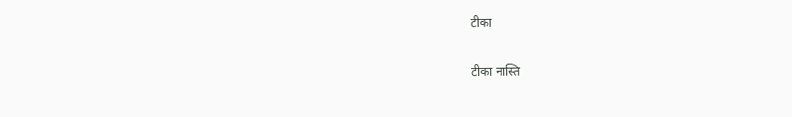टीका

टीका नास्ति